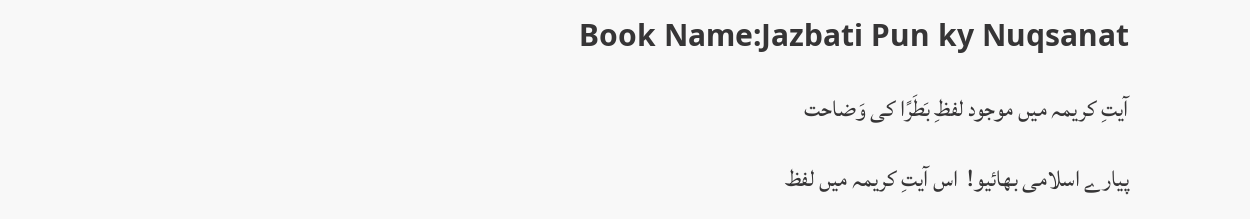Book Name:Jazbati Pun ky Nuqsanat

آیتِ کریمہ میں موجود لفظِ بَطَرًا کی وَضاحت

پیارے اسلامی بھائیو!  اس آیتِ کریمہ میں لفظ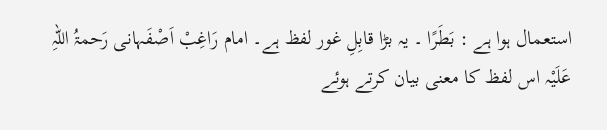استعمال ہوا ہے : بَطَرًا ۔ یہ بڑا قابِلِ غور لفظ ہے۔ امام رَاغِبْ اَصْفَہانی رَحمۃُ اللہِ عَلَیْہ اس لفظ کا معنی بیان کرتے ہوئے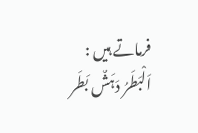فرماتے ہیں : اَلْبَطَرُ دَہَشٌ بَطَر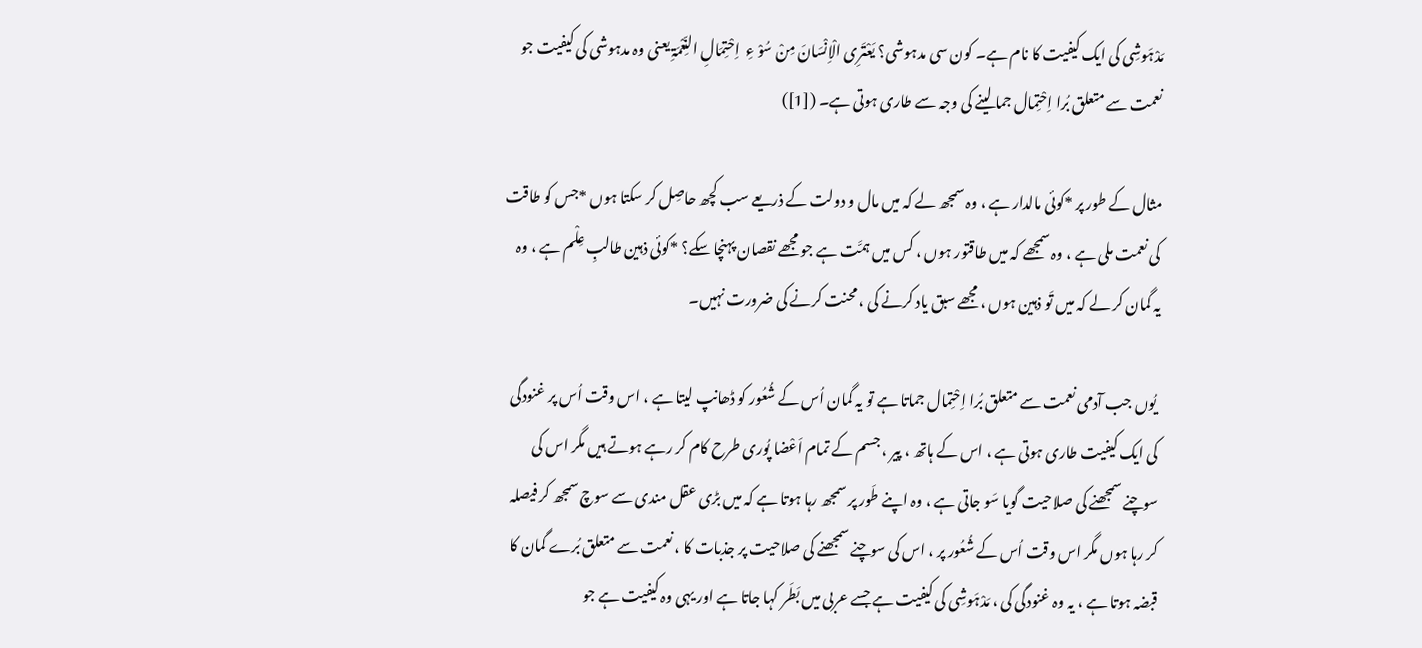مَدْہَوشِی کی ایک کیفیت کا نام ہے۔ کون سی مدہوشی؟ یَعْتَرِی الْاِنْسَانَ مِنْ سُوْ ءِ  اِحْتِمَالِ النِّعْمَۃِ یعنی وہ مدہوشی کی کیفیت جو نعمت سے متعلق بُرا اِحْتِمال جما لینے کی وجہ سے طاری ہوتی ہے۔ ([1])

مثال کے طور پر *کوئی مالدار ہے ، وہ سمجھ لے کہ میں مال و دولت کے ذریعے سب کچھ حاصِل کر سکتا ہوں *جس کو طاقت کی نعمت ملی ہے ، وہ سمجھے کہ میں طاقتور ہوں ، کس میں ہمَّت ہے جو مجھے نقصان پہنچا سکے؟ *کوئی ذہین طالبِ عِلْم ہے ، وہ یہ گمان کر لے کہ میں تَو ذہین ہوں ، مجھے سبق یاد کرنے کی ، محنت کرنے کی ضرورت نہیں۔

 یُوں جب آدمی نعمت سے متعلق بُرا اِحْتِمال جماتا ہے تو یہ گمان اُس کے شُعُور کو ڈھانپ لیتا ہے ، اس وقت اُس پر غنودگی کی ایک کیفیت طاری ہوتی ہے ، اس کے ہاتھ ، پیر ، جسم کے تمام اَعْضا پُوری طرح کام کر رہے ہوتے ہیں مگر اس کی سوچنے سمجھنے کی صلاحیت گویا سَو جاتی ہے ، وہ اپنے طَور پر سمجھ رہا ہوتا ہے کہ میں بڑی عقل مندی سے سوچ سمجھ کر فیصلہ کر رہا ہوں مگر اس وقت اُس کے شُعُور پر ، اس کی سوچنے سمجھنے کی صلاحیت پر جذبات کا ، نعمت سے متعلق بُرے گمان کا قبضہ ہوتا ہے ، یہ وہ غنودگی کی ، مَدْہَوشِی کی کیفیت ہے جسے عربی میں بَطَر کہا جاتا ہے اور یہی وہ کیفیت ہے جو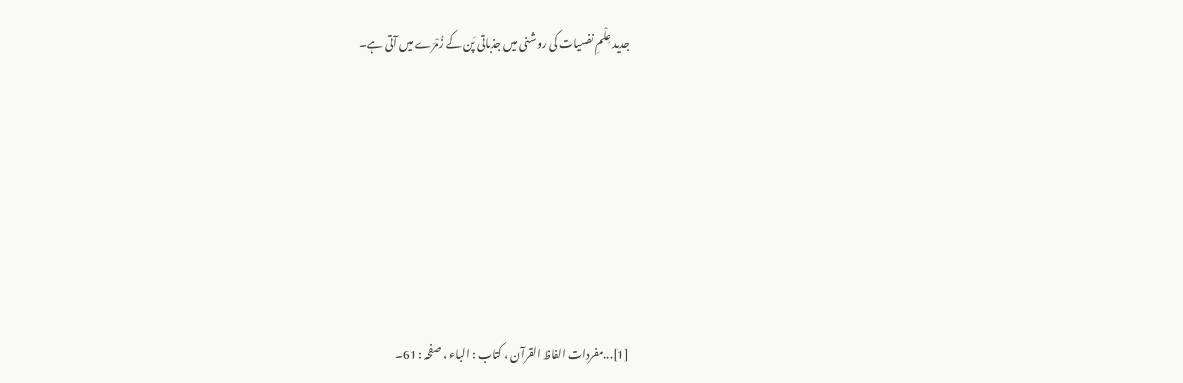جدید عِلْمِ نفسیات کی روشنی میں جذباتی پَن کے زُمْرَے میں آتی ہے۔








[1]...مفردات الفاظ القرآن ، کتاب : الباء ، صفحہ : 61۔